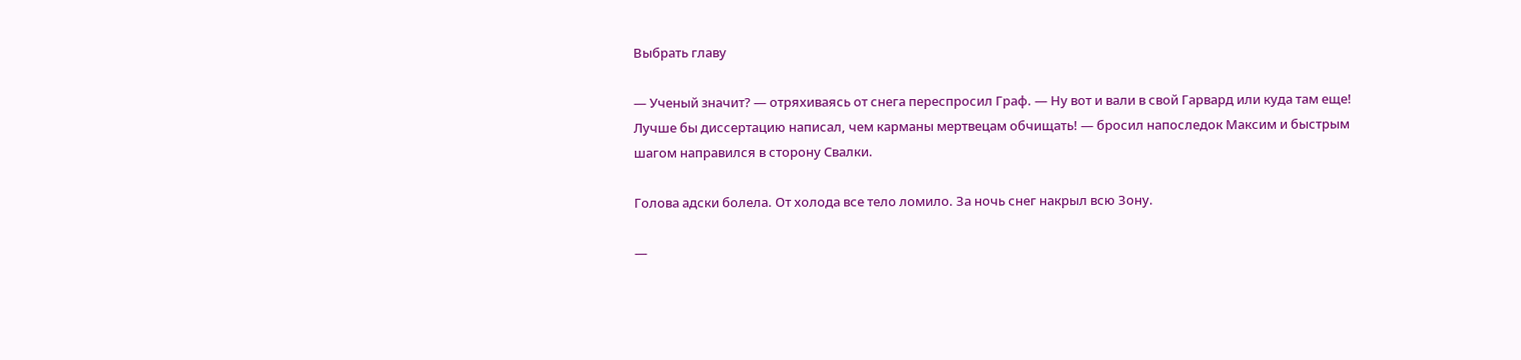Выбрать главу

— Ученый значит? — отряхиваясь от снега переспросил Граф. — Ну вот и вали в свой Гарвард или куда там еще! Лучше бы диссертацию написал, чем карманы мертвецам обчищать! — бросил напоследок Максим и быстрым шагом направился в сторону Свалки.

Голова адски болела. От холода все тело ломило. За ночь снег накрыл всю Зону.

—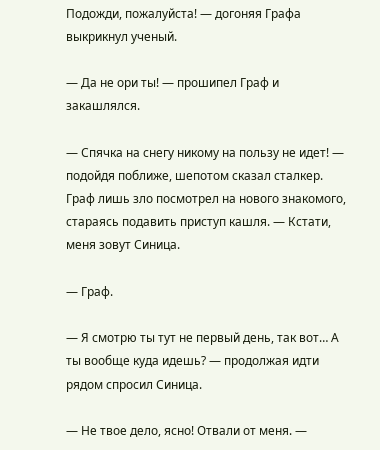Подожди, пожалуйста! — догоняя Графа выкрикнул ученый.

— Да не ори ты! — прошипел Граф и закашлялся.

— Спячка на снегу никому на пользу не идет! — подойдя поближе, шепотом сказал сталкер. Граф лишь зло посмотрел на нового знакомого, стараясь подавить приступ кашля. — Кстати, меня зовут Синица.

— Граф.

— Я смотрю ты тут не первый день, так вот… А ты вообще куда идешь? — продолжая идти рядом спросил Синица.

— Не твое дело, ясно! Отвали от меня. —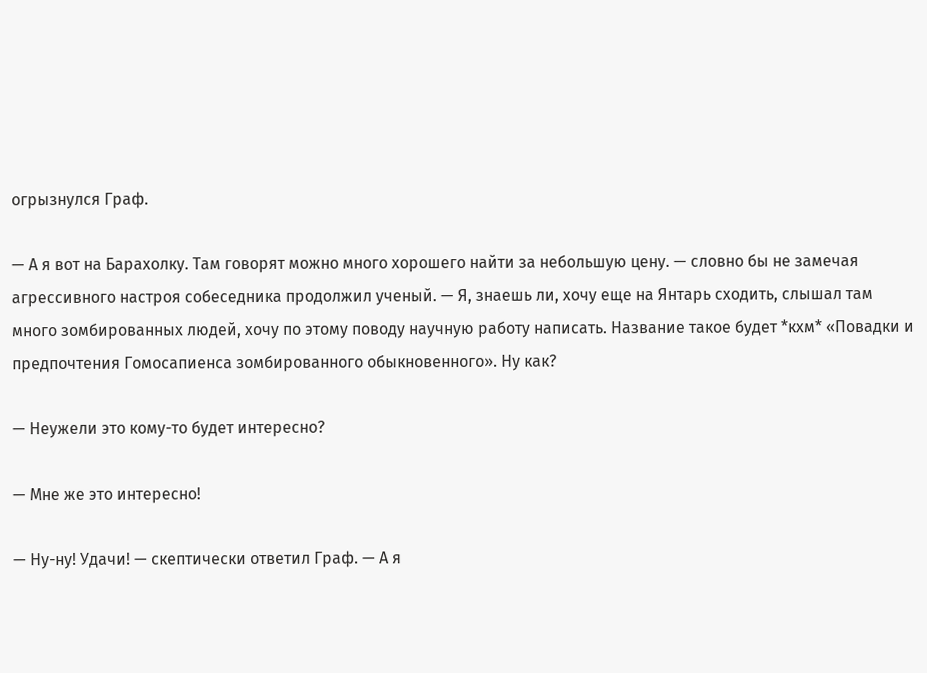огрызнулся Граф.

— А я вот на Барахолку. Там говорят можно много хорошего найти за небольшую цену. — словно бы не замечая агрессивного настроя собеседника продолжил ученый. — Я, знаешь ли, хочу еще на Янтарь сходить, слышал там много зомбированных людей, хочу по этому поводу научную работу написать. Название такое будет *кхм* «Повадки и предпочтения Гомосапиенса зомбированного обыкновенного». Ну как?

— Неужели это кому-то будет интересно?

— Мне же это интересно!

— Ну-ну! Удачи! — скептически ответил Граф. — А я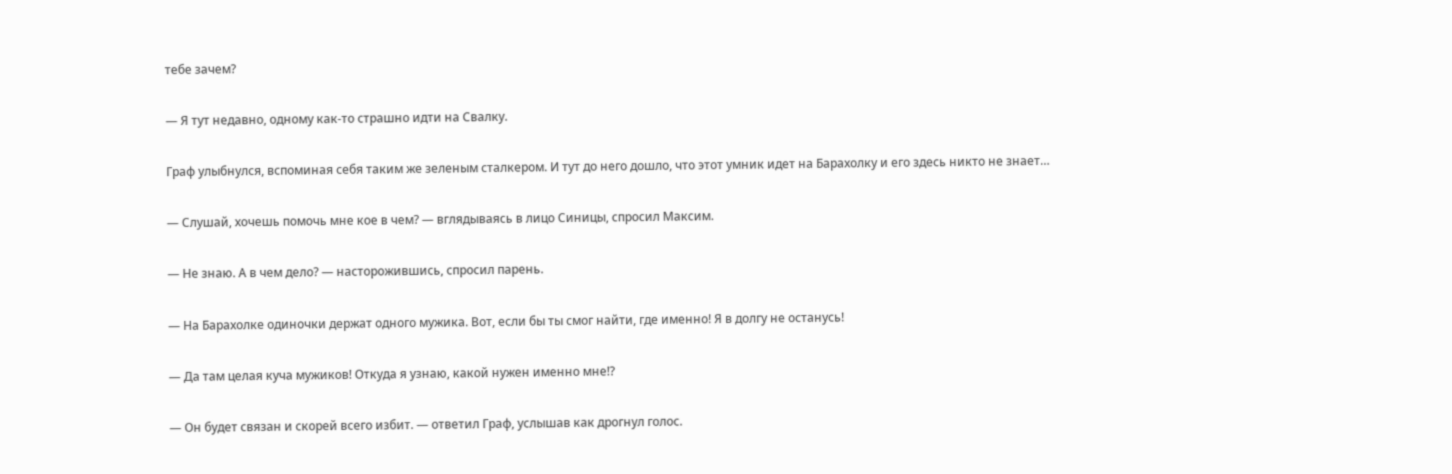тебе зачем?

— Я тут недавно, одному как-то страшно идти на Свалку.

Граф улыбнулся, вспоминая себя таким же зеленым сталкером. И тут до него дошло, что этот умник идет на Барахолку и его здесь никто не знает…

— Слушай, хочешь помочь мне кое в чем? — вглядываясь в лицо Синицы, спросил Максим.

— Не знаю. А в чем дело? — насторожившись, спросил парень.

— На Барахолке одиночки держат одного мужика. Вот, если бы ты смог найти, где именно! Я в долгу не останусь!

— Да там целая куча мужиков! Откуда я узнаю, какой нужен именно мне!?

— Он будет связан и скорей всего избит. — ответил Граф, услышав как дрогнул голос.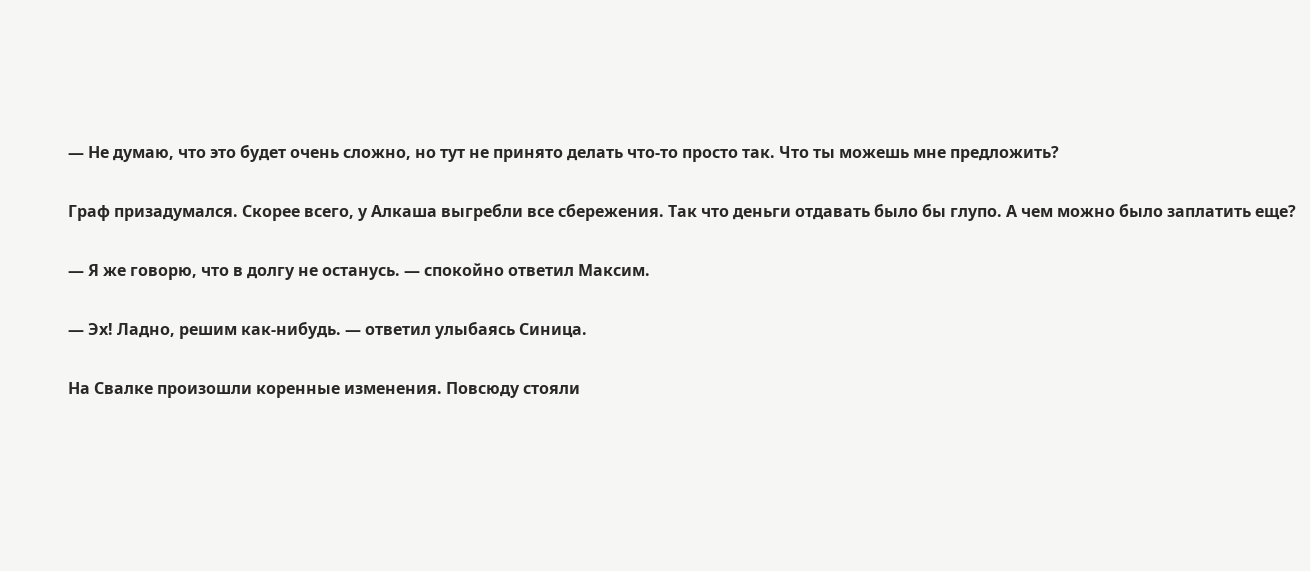— Не думаю, что это будет очень сложно, но тут не принято делать что-то просто так. Что ты можешь мне предложить?

Граф призадумался. Скорее всего, у Алкаша выгребли все сбережения. Так что деньги отдавать было бы глупо. А чем можно было заплатить еще?

— Я же говорю, что в долгу не останусь. — спокойно ответил Максим.

— Эх! Ладно, решим как-нибудь. — ответил улыбаясь Синица.

На Свалке произошли коренные изменения. Повсюду стояли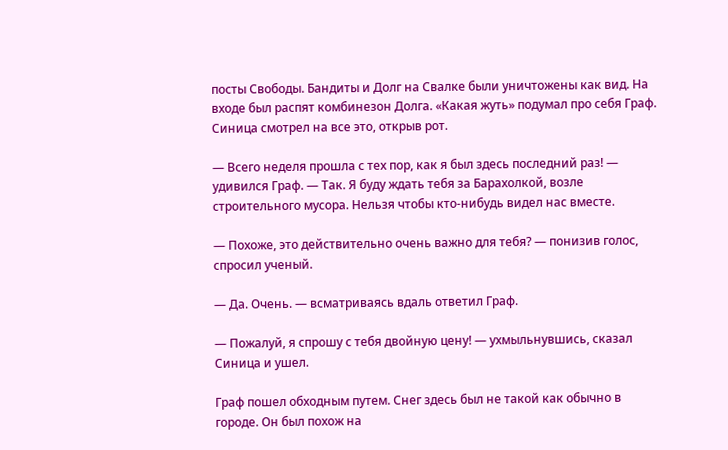посты Свободы. Бандиты и Долг на Свалке были уничтожены как вид. На входе был распят комбинезон Долга. «Какая жуть» подумал про себя Граф. Синица смотрел на все это, открыв рот.

— Всего неделя прошла с тех пор, как я был здесь последний раз! — удивился Граф. — Так. Я буду ждать тебя за Барахолкой, возле строительного мусора. Нельзя чтобы кто-нибудь видел нас вместе.

— Похоже, это действительно очень важно для тебя? — понизив голос, спросил ученый.

— Да. Очень. — всматриваясь вдаль ответил Граф.

— Пожалуй, я спрошу с тебя двойную цену! — ухмыльнувшись, сказал Синица и ушел.

Граф пошел обходным путем. Снег здесь был не такой как обычно в городе. Он был похож на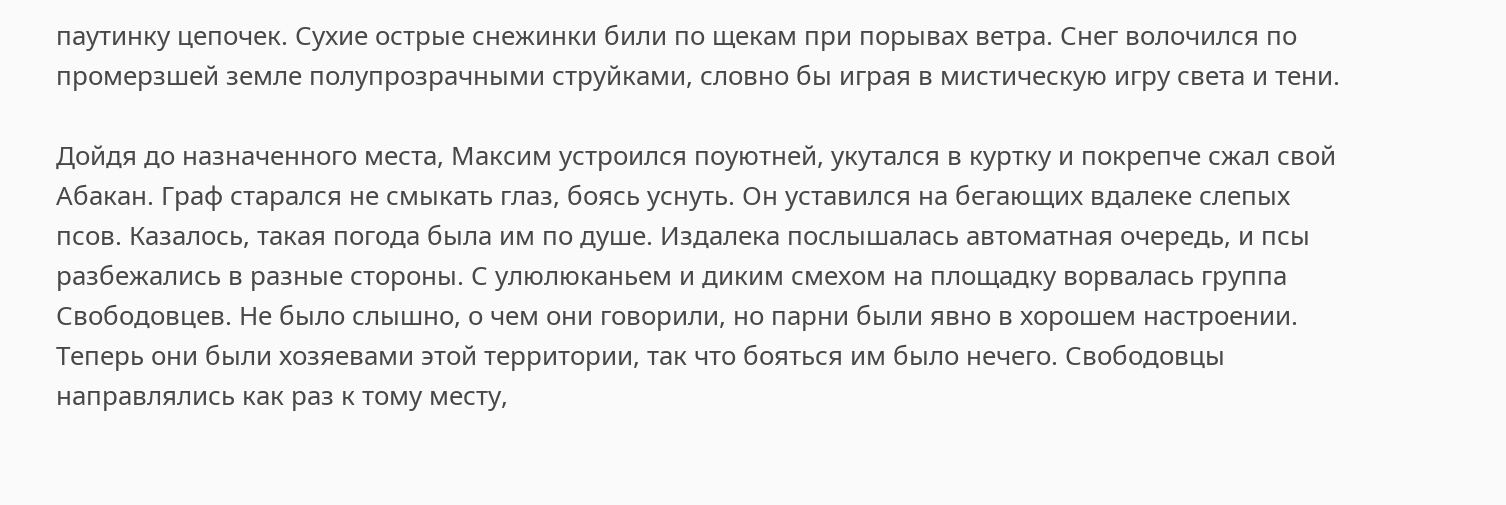паутинку цепочек. Сухие острые снежинки били по щекам при порывах ветра. Снег волочился по промерзшей земле полупрозрачными струйками, словно бы играя в мистическую игру света и тени.

Дойдя до назначенного места, Максим устроился поуютней, укутался в куртку и покрепче сжал свой Абакан. Граф старался не смыкать глаз, боясь уснуть. Он уставился на бегающих вдалеке слепых псов. Казалось, такая погода была им по душе. Издалека послышалась автоматная очередь, и псы разбежались в разные стороны. С улюлюканьем и диким смехом на площадку ворвалась группа Свободовцев. Не было слышно, о чем они говорили, но парни были явно в хорошем настроении. Теперь они были хозяевами этой территории, так что бояться им было нечего. Свободовцы направлялись как раз к тому месту,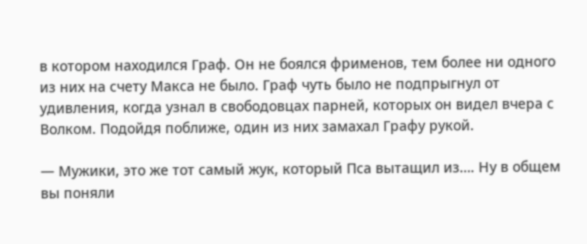в котором находился Граф. Он не боялся фрименов, тем более ни одного из них на счету Макса не было. Граф чуть было не подпрыгнул от удивления, когда узнал в свободовцах парней, которых он видел вчера с Волком. Подойдя поближе, один из них замахал Графу рукой.

— Мужики, это же тот самый жук, который Пса вытащил из…. Ну в общем вы поняли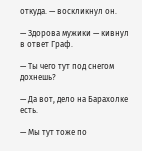откуда. — воскликнул он.

— Здорова мужики — кивнул в ответ Граф.

— Ты чего тут под снегом дохнешь?

— Да вот, дело на Барахолке есть.

— Мы тут тоже по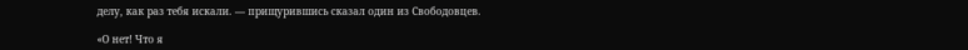делу, как раз тебя искали. — прищурившись сказал один из Свободовцев.

«О нет! Что я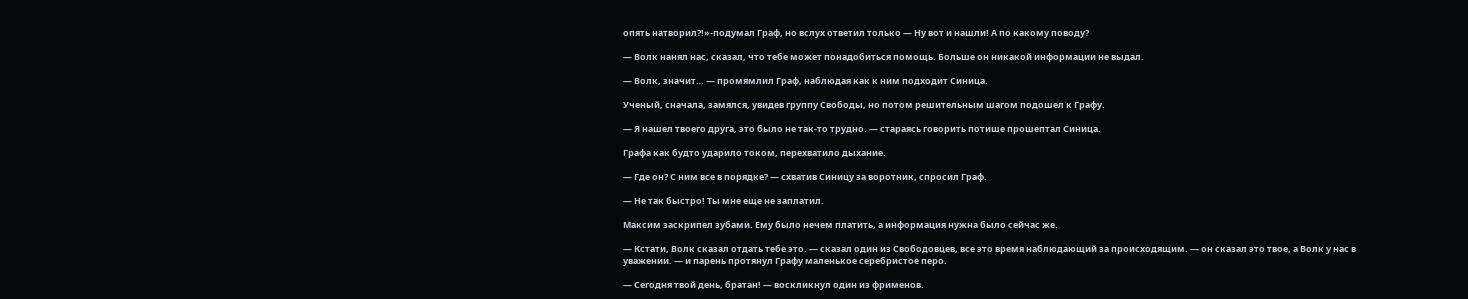опять натворил?!»-подумал Граф, но вслух ответил только — Ну вот и нашли! А по какому поводу?

— Волк нанял нас, сказал, что тебе может понадобиться помощь. Больше он никакой информации не выдал.

— Волк, значит… — промямлил Граф, наблюдая как к ним подходит Синица.

Ученый, сначала, замялся, увидев группу Свободы, но потом решительным шагом подошел к Графу.

— Я нашел твоего друга, это было не так-то трудно. — стараясь говорить потише прошептал Синица.

Графа как будто ударило током, перехватило дыхание.

— Где он? С ним все в порядке? — схватив Синицу за воротник, спросил Граф.

— Не так быстро! Ты мне еще не заплатил.

Максим заскрипел зубами. Ему было нечем платить, а информация нужна было сейчас же.

— Кстати, Волк сказал отдать тебе это. — сказал один из Свободовцев, все это время наблюдающий за происходящим. — он сказал это твое, а Волк у нас в уважении. — и парень протянул Графу маленькое серебристое перо.

— Сегодня твой день, братан! — воскликнул один из фрименов.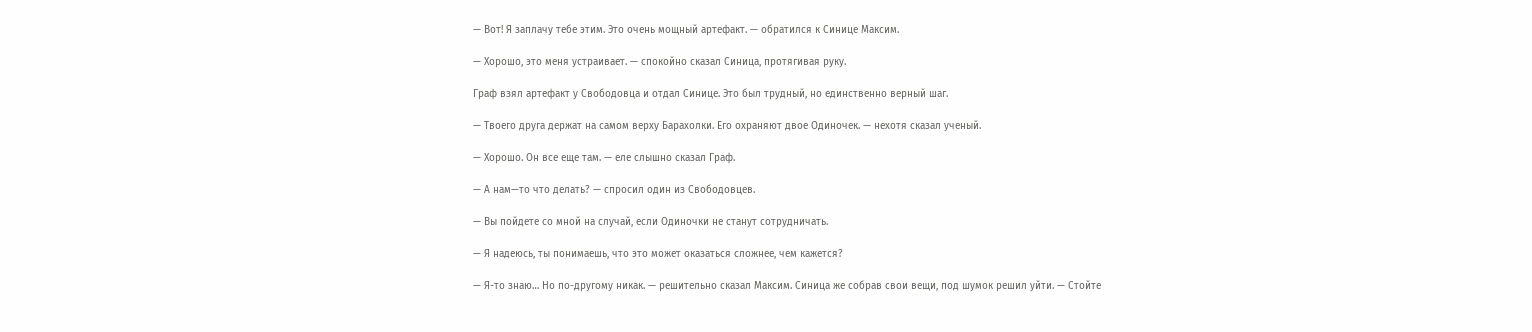— Вот! Я заплачу тебе этим. Это очень мощный артефакт. — обратился к Синице Максим.

— Хорошо, это меня устраивает. — спокойно сказал Синица, протягивая руку.

Граф взял артефакт у Свободовца и отдал Синице. Это был трудный, но единственно верный шаг.

— Твоего друга держат на самом верху Барахолки. Его охраняют двое Одиночек. — нехотя сказал ученый.

— Хорошо. Он все еще там. — еле слышно сказал Граф.

— А нам—то что делать? — спросил один из Свободовцев.

— Вы пойдете со мной на случай, если Одиночки не станут сотрудничать.

— Я надеюсь, ты понимаешь, что это может оказаться сложнее, чем кажется?

— Я-то знаю… Но по-другому никак. — решительно сказал Максим. Синица же собрав свои вещи, под шумок решил уйти. — Стойте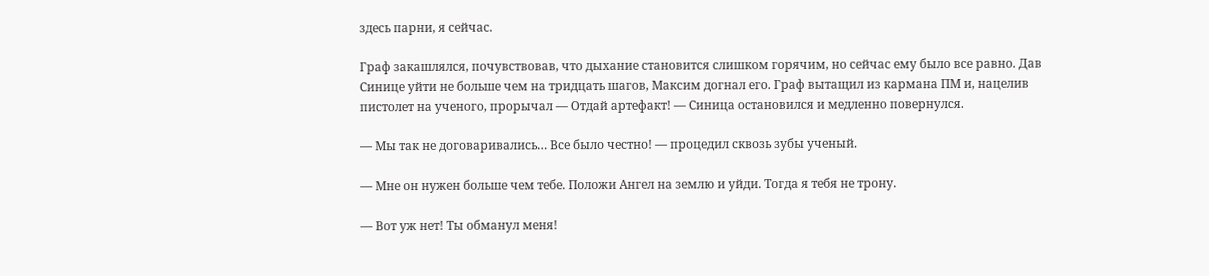здесь парни, я сейчас.

Граф закашлялся, почувствовав, что дыхание становится слишком горячим, но сейчас ему было все равно. Дав Синице уйти не больше чем на тридцать шагов, Максим догнал его. Граф вытащил из кармана ПМ и, нацелив пистолет на ученого, прорычал — Отдай артефакт! — Синица остановился и медленно повернулся.

— Мы так не договаривались… Все было честно! — процедил сквозь зубы ученый.

— Мне он нужен больше чем тебе. Положи Ангел на землю и уйди. Тогда я тебя не трону.

— Вот уж нет! Ты обманул меня!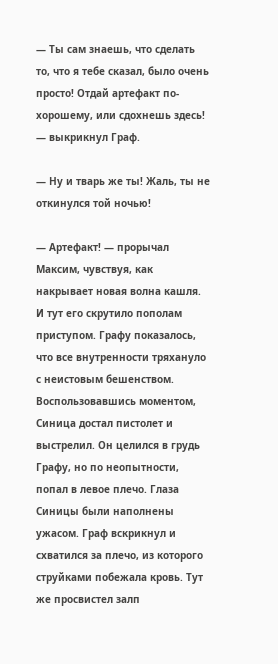— Ты сам знаешь, что сделать то, что я тебе сказал, было очень просто! Отдай артефакт по-хорошему, или сдохнешь здесь! — выкрикнул Граф.

— Ну и тварь же ты! Жаль, ты не откинулся той ночью!

— Артефакт! — прорычал Максим, чувствуя, как накрывает новая волна кашля. И тут его скрутило пополам приступом. Графу показалось, что все внутренности тряхануло с неистовым бешенством. Воспользовавшись моментом, Синица достал пистолет и выстрелил. Он целился в грудь Графу, но по неопытности, попал в левое плечо. Глаза Синицы были наполнены ужасом. Граф вскрикнул и схватился за плечо, из которого струйками побежала кровь. Тут же просвистел залп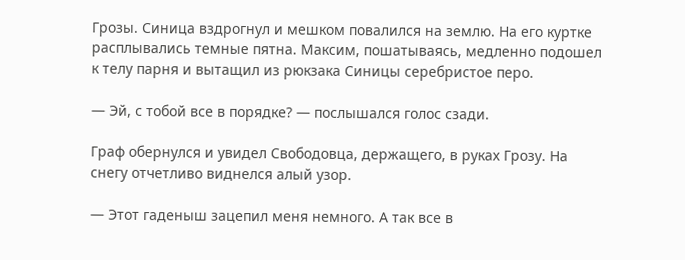Грозы. Синица вздрогнул и мешком повалился на землю. На его куртке расплывались темные пятна. Максим, пошатываясь, медленно подошел к телу парня и вытащил из рюкзака Синицы серебристое перо.

— Эй, с тобой все в порядке? — послышался голос сзади.

Граф обернулся и увидел Свободовца, держащего, в руках Грозу. На снегу отчетливо виднелся алый узор.

— Этот гаденыш зацепил меня немного. А так все в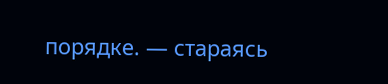порядке. — стараясь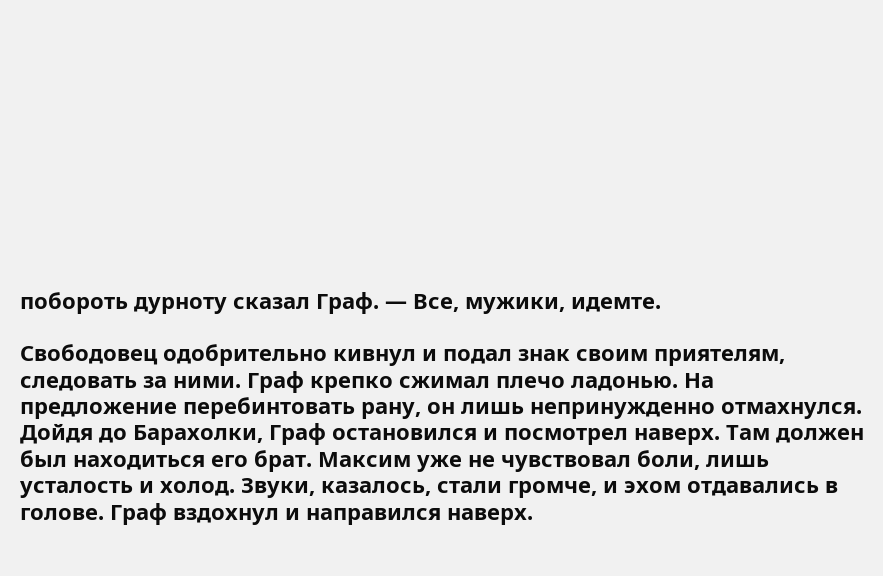побороть дурноту сказал Граф. — Все, мужики, идемте.

Свободовец одобрительно кивнул и подал знак своим приятелям, следовать за ними. Граф крепко сжимал плечо ладонью. На предложение перебинтовать рану, он лишь непринужденно отмахнулся. Дойдя до Барахолки, Граф остановился и посмотрел наверх. Там должен был находиться его брат. Максим уже не чувствовал боли, лишь усталость и холод. Звуки, казалось, стали громче, и эхом отдавались в голове. Граф вздохнул и направился наверх.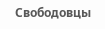Свободовцы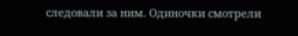следовали за ним. Одиночки смотрели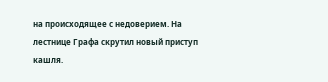на происходящее с недоверием. На лестнице Графа скрутил новый приступ кашля.